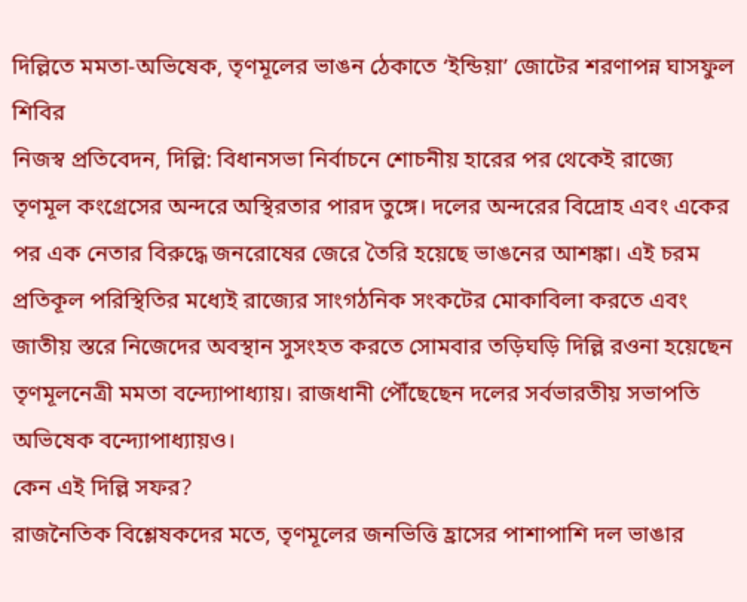দিল্লিতে মমতা-অভিষেক, তৃণমূলের ভাঙন ঠেকাতে ‘ইন্ডিয়া’ জোটের শরণাপন্ন ঘাসফুল শিবির
নিজস্ব প্রতিবেদন, দিল্লি: বিধানসভা নির্বাচনে শোচনীয় হারের পর থেকেই রাজ্যে তৃণমূল কংগ্রেসের অন্দরে অস্থিরতার পারদ তুঙ্গে। দলের অন্দরের বিদ্রোহ এবং একের পর এক নেতার বিরুদ্ধে জনরোষের জেরে তৈরি হয়েছে ভাঙনের আশঙ্কা। এই চরম প্রতিকূল পরিস্থিতির মধ্যেই রাজ্যের সাংগঠনিক সংকটের মোকাবিলা করতে এবং জাতীয় স্তরে নিজেদের অবস্থান সুসংহত করতে সোমবার তড়িঘড়ি দিল্লি রওনা হয়েছেন তৃণমূলনেত্রী মমতা বন্দ্যোপাধ্যায়। রাজধানী পৌঁছেছেন দলের সর্বভারতীয় সভাপতি অভিষেক বন্দ্যোপাধ্যায়ও।
কেন এই দিল্লি সফর?
রাজনৈতিক বিশ্লেষকদের মতে, তৃণমূলের জনভিত্তি হ্রাসের পাশাপাশি দল ভাঙার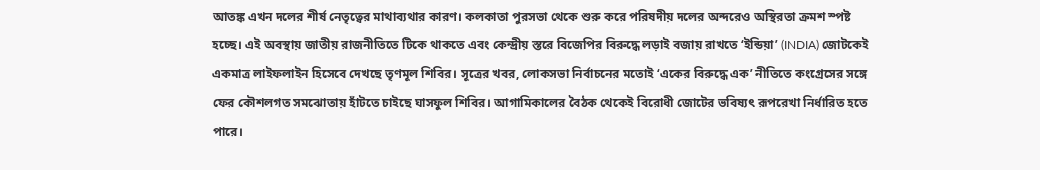আতঙ্ক এখন দলের শীর্ষ নেতৃত্বের মাথাব্যথার কারণ। কলকাতা পুরসভা থেকে শুরু করে পরিষদীয় দলের অন্দরেও অস্থিরতা ক্রমশ স্পষ্ট হচ্ছে। এই অবস্থায় জাতীয় রাজনীতিতে টিকে থাকতে এবং কেন্দ্রীয় স্তরে বিজেপির বিরুদ্ধে লড়াই বজায় রাখতে ‘ইন্ডিয়া’ (INDIA) জোটকেই একমাত্র লাইফলাইন হিসেবে দেখছে তৃণমূল শিবির। সূত্রের খবর, লোকসভা নির্বাচনের মতোই ‘একের বিরুদ্ধে এক’ নীতিতে কংগ্রেসের সঙ্গে ফের কৌশলগত সমঝোতায় হাঁটতে চাইছে ঘাসফুল শিবির। আগামিকালের বৈঠক থেকেই বিরোধী জোটের ভবিষ্যৎ রূপরেখা নির্ধারিত হতে পারে।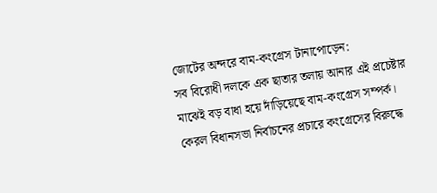জোটের অন্দরে বাম-কংগ্রেস টানাপোড়েন:
সব বিরোধী দলকে এক ছাতার তলায় আনার এই প্রচেষ্টার মাঝেই বড় বাধা হয়ে দাঁড়িয়েছে বাম-কংগ্রেস সম্পর্ক। কেরল বিধানসভা নির্বাচনের প্রচারে কংগ্রেসের বিরুদ্ধে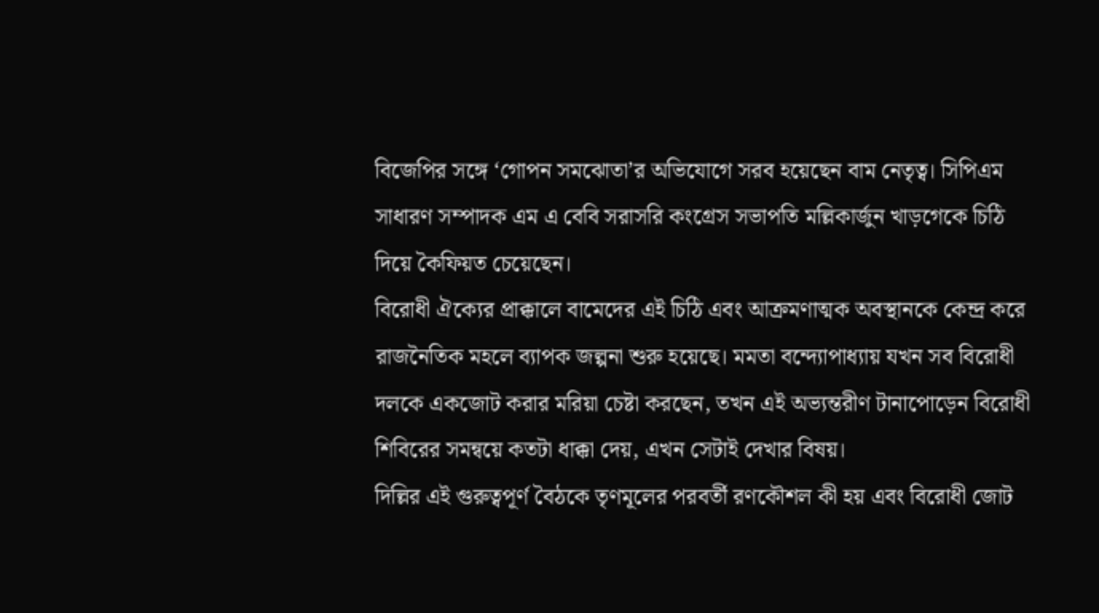বিজেপির সঙ্গে ‘গোপন সমঝোতা’র অভিযোগে সরব হয়েছেন বাম নেতৃত্ব। সিপিএম সাধারণ সম্পাদক এম এ বেবি সরাসরি কংগ্রেস সভাপতি মল্লিকার্জুন খাড়গেকে চিঠি দিয়ে কৈফিয়ত চেয়েছেন।
বিরোধী ঐক্যের প্রাক্কালে বামেদের এই চিঠি এবং আক্রমণাত্মক অবস্থানকে কেন্দ্র করে রাজনৈতিক মহলে ব্যাপক জল্পনা শুরু হয়েছে। মমতা বন্দ্যোপাধ্যায় যখন সব বিরোধী দলকে একজোট করার মরিয়া চেষ্টা করছেন, তখন এই অভ্যন্তরীণ টানাপোড়েন বিরোধী শিবিরের সমন্বয়ে কতটা ধাক্কা দেয়, এখন সেটাই দেখার বিষয়।
দিল্লির এই গুরুত্বপূর্ণ বৈঠকে তৃণমূলের পরবর্তী রণকৌশল কী হয় এবং বিরোধী জোট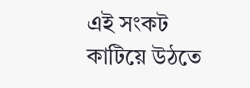এই সংকট কাটিয়ে উঠতে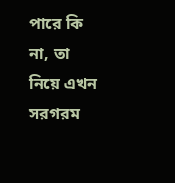পারে কি না, তা নিয়ে এখন সরগরম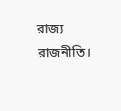রাজ্য রাজনীতি।